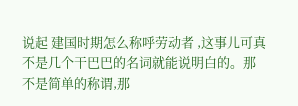说起 建国时期怎么称呼劳动者 ,这事儿可真不是几个干巴巴的名词就能说明白的。那不是简单的称谓,那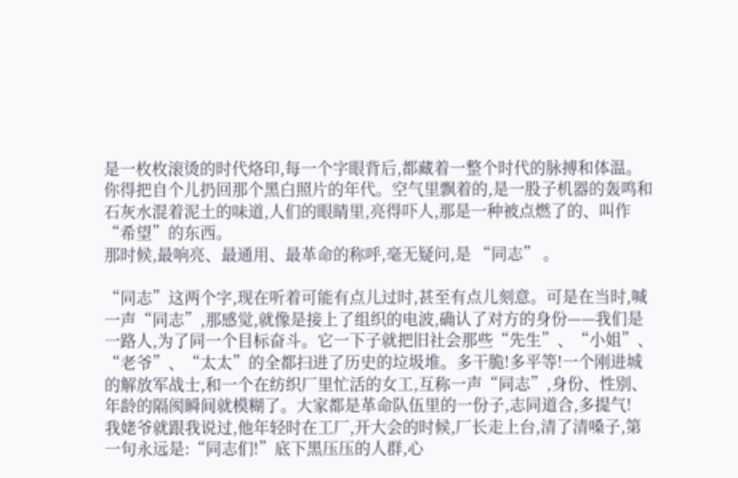是一枚枚滚烫的时代烙印,每一个字眼背后,都藏着一整个时代的脉搏和体温。
你得把自个儿扔回那个黑白照片的年代。空气里飘着的,是一股子机器的轰鸣和石灰水混着泥土的味道,人们的眼睛里,亮得吓人,那是一种被点燃了的、叫作“希望”的东西。
那时候,最响亮、最通用、最革命的称呼,毫无疑问,是 “同志” 。

“同志”这两个字,现在听着可能有点儿过时,甚至有点儿刻意。可是在当时,喊一声“同志”,那感觉,就像是接上了组织的电波,确认了对方的身份——我们是一路人,为了同一个目标奋斗。它一下子就把旧社会那些“先生”、“小姐”、“老爷”、“太太”的全都扫进了历史的垃圾堆。多干脆!多平等!一个刚进城的解放军战士,和一个在纺织厂里忙活的女工,互称一声“同志”,身份、性别、年龄的隔阂瞬间就模糊了。大家都是革命队伍里的一份子,志同道合,多提气!
我姥爷就跟我说过,他年轻时在工厂,开大会的时候,厂长走上台,清了清嗓子,第一句永远是:“同志们!”底下黑压压的人群,心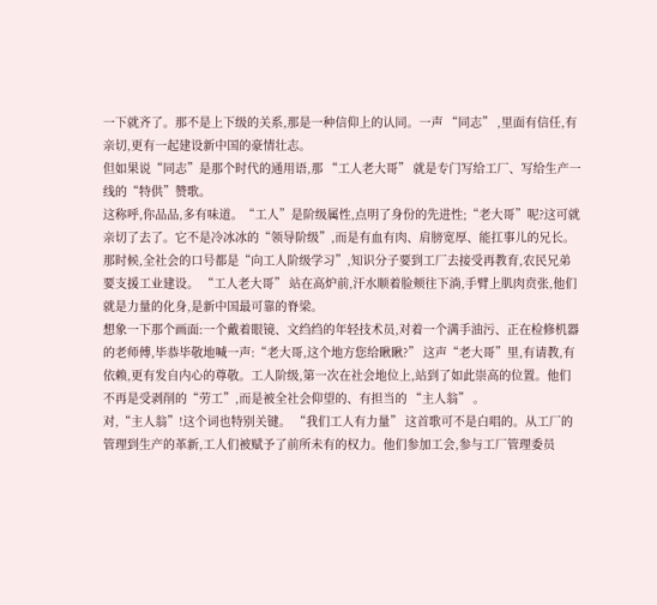一下就齐了。那不是上下级的关系,那是一种信仰上的认同。一声 “同志” ,里面有信任,有亲切,更有一起建设新中国的豪情壮志。
但如果说“同志”是那个时代的通用语,那 “工人老大哥” 就是专门写给工厂、写给生产一线的“特供”赞歌。
这称呼,你品品,多有味道。“工人”是阶级属性,点明了身份的先进性;“老大哥”呢?这可就亲切了去了。它不是冷冰冰的“领导阶级”,而是有血有肉、肩膀宽厚、能扛事儿的兄长。那时候,全社会的口号都是“向工人阶级学习”,知识分子要到工厂去接受再教育,农民兄弟要支援工业建设。 “工人老大哥” 站在高炉前,汗水顺着脸颊往下淌,手臂上肌肉贲张,他们就是力量的化身,是新中国最可靠的脊梁。
想象一下那个画面:一个戴着眼镜、文绉绉的年轻技术员,对着一个满手油污、正在检修机器的老师傅,毕恭毕敬地喊一声:“老大哥,这个地方您给瞅瞅?” 这声“老大哥”里,有请教,有依赖,更有发自内心的尊敬。工人阶级,第一次在社会地位上,站到了如此崇高的位置。他们不再是受剥削的“劳工”,而是被全社会仰望的、有担当的 “主人翁” 。
对,“主人翁”!这个词也特别关键。 “我们工人有力量” 这首歌可不是白唱的。从工厂的管理到生产的革新,工人们被赋予了前所未有的权力。他们参加工会,参与工厂管理委员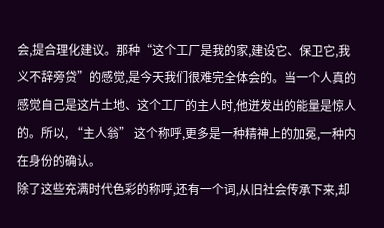会,提合理化建议。那种“这个工厂是我的家,建设它、保卫它,我义不辞旁贷”的感觉,是今天我们很难完全体会的。当一个人真的感觉自己是这片土地、这个工厂的主人时,他迸发出的能量是惊人的。所以, “主人翁” 这个称呼,更多是一种精神上的加冕,一种内在身份的确认。
除了这些充满时代色彩的称呼,还有一个词,从旧社会传承下来,却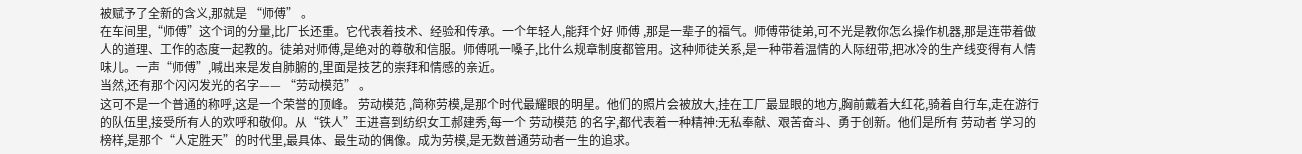被赋予了全新的含义,那就是 “师傅” 。
在车间里,“师傅”这个词的分量,比厂长还重。它代表着技术、经验和传承。一个年轻人,能拜个好 师傅 ,那是一辈子的福气。师傅带徒弟,可不光是教你怎么操作机器,那是连带着做人的道理、工作的态度一起教的。徒弟对师傅,是绝对的尊敬和信服。师傅吼一嗓子,比什么规章制度都管用。这种师徒关系,是一种带着温情的人际纽带,把冰冷的生产线变得有人情味儿。一声“师傅”,喊出来是发自肺腑的,里面是技艺的崇拜和情感的亲近。
当然,还有那个闪闪发光的名字—— “劳动模范” 。
这可不是一个普通的称呼,这是一个荣誉的顶峰。 劳动模范 ,简称劳模,是那个时代最耀眼的明星。他们的照片会被放大,挂在工厂最显眼的地方,胸前戴着大红花,骑着自行车,走在游行的队伍里,接受所有人的欢呼和敬仰。从“铁人”王进喜到纺织女工郝建秀,每一个 劳动模范 的名字,都代表着一种精神:无私奉献、艰苦奋斗、勇于创新。他们是所有 劳动者 学习的榜样,是那个“人定胜天”的时代里,最具体、最生动的偶像。成为劳模,是无数普通劳动者一生的追求。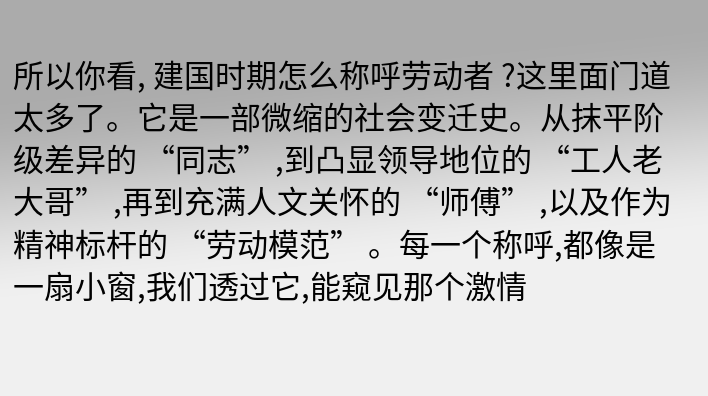所以你看, 建国时期怎么称呼劳动者 ?这里面门道太多了。它是一部微缩的社会变迁史。从抹平阶级差异的 “同志” ,到凸显领导地位的 “工人老大哥” ,再到充满人文关怀的 “师傅” ,以及作为精神标杆的 “劳动模范” 。每一个称呼,都像是一扇小窗,我们透过它,能窥见那个激情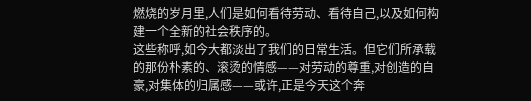燃烧的岁月里,人们是如何看待劳动、看待自己,以及如何构建一个全新的社会秩序的。
这些称呼,如今大都淡出了我们的日常生活。但它们所承载的那份朴素的、滚烫的情感——对劳动的尊重,对创造的自豪,对集体的归属感——或许,正是今天这个奔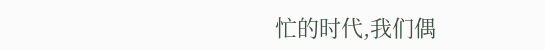忙的时代,我们偶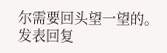尔需要回头望一望的。
发表回复